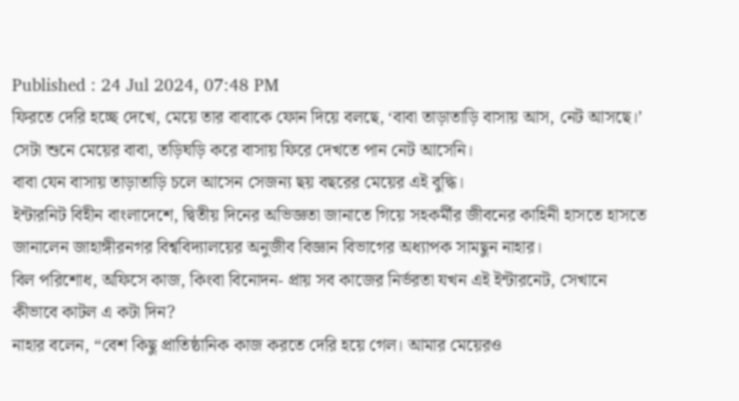Published : 24 Jul 2024, 07:48 PM
ফিরতে দেরি হচ্ছে দেখে, মেয়ে তার বাবাকে ফোন দিয়ে বলছে, ‘বাবা তাড়াতাড়ি বাসায় আস, নেট আসছে।’ সেটা শুনে মেয়ের বাবা, তড়িঘড়ি করে বাসায় ফিরে দেখতে পান নেট আসেনি।
বাবা যেন বাসায় তাড়াতাড়ি চলে আসেন সেজন্য ছয় বছরের মেয়ের এই বুদ্ধি।
ইন্টারনিট বিহীন বাংলাদেশে, দ্বিতীয় দিনের অভিজ্ঞতা জানাতে গিয়ে সহকর্মীর জীবনের কাহিনী হাসতে হাসতে জানালেন জাহাঙ্গীরনগর বিশ্ববিদ্যালয়ের অনুজীব বিজ্ঞান বিভাগের অধ্যাপক সামছুন নাহার।
বিল পরিশোধ, অফিসে কাজ, কিংবা বিনোদন- প্রায় সব কাজের নির্ভরতা যখন এই ইন্টারনেট, সেখানে কীভাবে কাটল এ কটা দিন?
নাহার বলেন, “বেশ কিছু প্রাতিষ্ঠানিক কাজ করতে দেরি হয়ে গেল। আমার মেয়েরও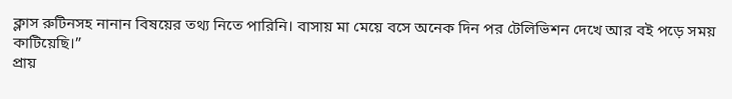ক্লাস রুটিনসহ নানান বিষয়ের তথ্য নিতে পারিনি। বাসায় মা মেয়ে বসে অনেক দিন পর টেলিভিশন দেখে আর বই পড়ে সময় কাটিয়েছি।”
প্রায়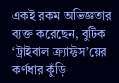একই রকম অভিজ্ঞতার ব্যক্ত করেছেন, বুটিক ‘ট্রাইবাল ক্র্যাফ্টস’য়ের কর্ণধার কুঁড়ি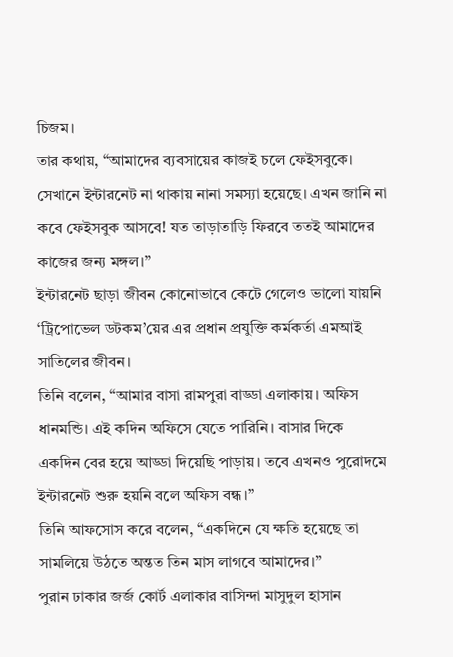চিজম।
তার কথায়, “আমাদের ব্যবসায়ের কাজই চলে ফেইসবুকে। সেখানে ইন্টারনেট না থাকায় নানা সমস্যা হয়েছে। এখন জানি না কবে ফেইসবুক আসবে! যত তাড়াতাড়ি ফিরবে ততই আমাদের কাজের জন্য মঙ্গল।”
ইন্টারনেট ছাড়া জীবন কোনোভাবে কেটে গেলেও ভালো যায়নি ‘ট্রিপোভেল ডটকম’য়ের এর প্রধান প্রযুক্তি কর্মকর্তা এমআই সাতিলের জীবন।
তিনি বলেন, “আমার বাসা রামপুরা বাড্ডা এলাকায়। অফিস ধানমন্ডি। এই কদিন অফিসে যেতে পারিনি। বাসার দিকে একদিন বের হয়ে আড্ডা দিয়েছি পাড়ায়। তবে এখনও পুরোদমে ইন্টারনেট শুরু হয়নি বলে অফিস বন্ধ।”
তিনি আফসোস করে বলেন, “একদিনে যে ক্ষতি হয়েছে তা সামলিয়ে উঠতে অন্তত তিন মাস লাগবে আমাদের।”
পুরান ঢাকার জর্জ কোর্ট এলাকার বাসিন্দা মাসুদুল হাসান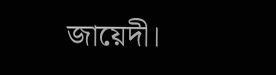জায়েদী।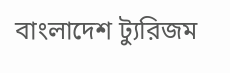বাংলাদেশ ট্যুরিজম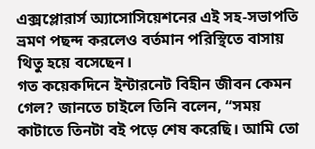এক্সপ্লোরার্স অ্যাসোসিয়েশনের এই সহ-সভাপতি ভ্রমণ পছন্দ করলেও বর্তমান পরিস্থিতে বাসায় থিতু হয়ে বসেছেন।
গত কয়েকদিনে ইন্টারনেট বিহীন জীবন কেমন গেল? জানতে চাইলে তিনি বলেন, “সময় কাটাতে তিনটা বই পড়ে শেষ করেছি। আমি তো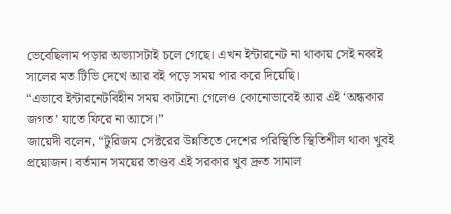ভেবেছিলাম পড়ার অভ্যাসটাই চলে গেছে। এখন ইন্টারনেট না থাকায় সেই নব্বই সালের মত টিভি দেখে আর বই পড়ে সময় পার করে দিয়েছি।
“এভাবে ইন্টারনেটবিহীন সময় কাটানো গেলেও কোনোভাবেই আর এই ‘অন্ধকার জগত’ যাতে ফিরে না আসে।”
জায়েদী বলেন, “টুরিজম সেক্টরের উন্নতিতে দেশের পরিস্থিতি স্থিতিশীল থাকা খুবই প্রয়োজন। বর্তমান সময়ের তাণ্ডব এই সরকার খুব দ্রুত সামাল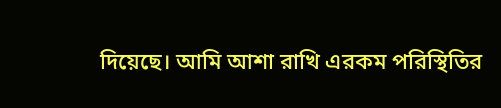দিয়েছে। আমি আশা রাখি এরকম পরিস্থিতির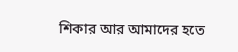শিকার আর আমাদের হতে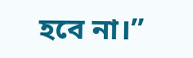হবে না।”